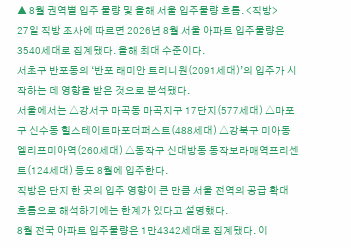▲ 8월 권역별 입주 물량 및 올해 서울 입주물량 흐름. <직방>
27일 직방 조사에 따르면 2026년 8월 서울 아파트 입주물량은 3540세대로 집계됐다. 올해 최대 수준이다.
서초구 반포동의 ‘반포 래미안 트리니원(2091세대)’의 입주가 시작하는 데 영향을 받은 것으로 분석됐다.
서울에서는 △강서구 마곡동 마곡지구 17단지(577세대) △마포구 신수동 힐스테이트마포더퍼스트(488세대) △강북구 미아동 엘리프미아역(260세대) △동작구 신대방동 동작보라매역프리센트(124세대) 등도 8월에 입주한다.
직방은 단지 한 곳의 입주 영향이 큰 만큼 서울 전역의 공급 확대 흐름으로 해석하기에는 한계가 있다고 설명했다.
8월 전국 아파트 입주물량은 1만4342세대로 집계됐다. 이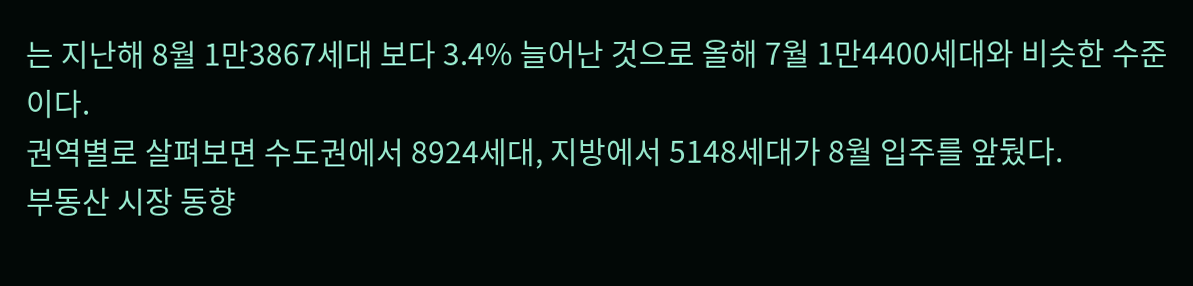는 지난해 8월 1만3867세대 보다 3.4% 늘어난 것으로 올해 7월 1만4400세대와 비슷한 수준이다.
권역별로 살펴보면 수도권에서 8924세대, 지방에서 5148세대가 8월 입주를 앞뒀다.
부동산 시장 동향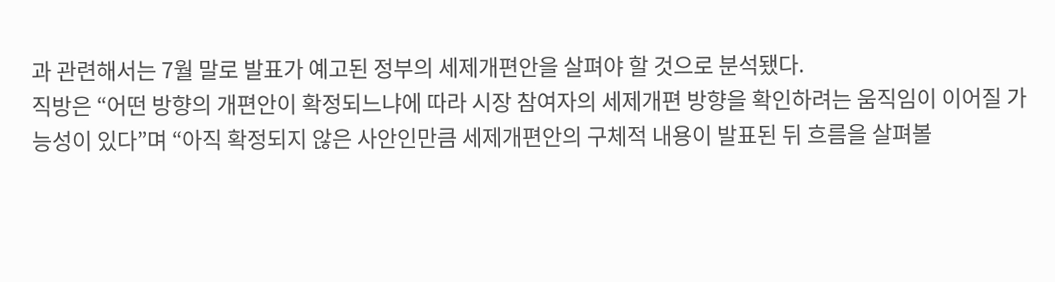과 관련해서는 7월 말로 발표가 예고된 정부의 세제개편안을 살펴야 할 것으로 분석됐다.
직방은 “어떤 방향의 개편안이 확정되느냐에 따라 시장 참여자의 세제개편 방향을 확인하려는 움직임이 이어질 가능성이 있다”며 “아직 확정되지 않은 사안인만큼 세제개편안의 구체적 내용이 발표된 뒤 흐름을 살펴볼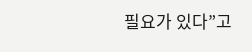필요가 있다”고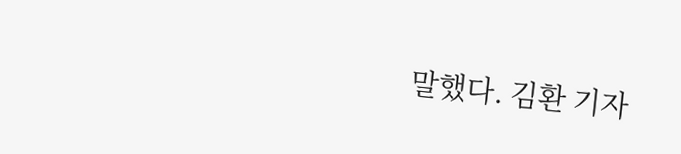말했다. 김환 기자